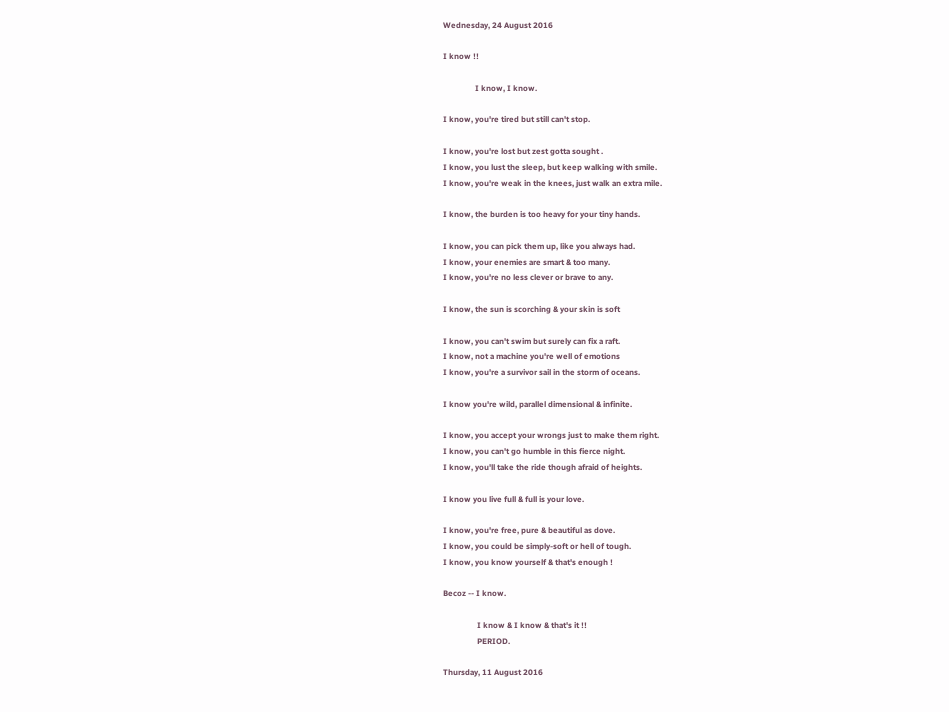Wednesday, 24 August 2016

I know !!

                I know, I know.

I know, you're tired but still can't stop.

I know, you're lost but zest gotta sought .
I know, you lust the sleep, but keep walking with smile.
I know, you're weak in the knees, just walk an extra mile.

I know, the burden is too heavy for your tiny hands.

I know, you can pick them up, like you always had.
I know, your enemies are smart & too many.
I know, you're no less clever or brave to any.

I know, the sun is scorching & your skin is soft

I know, you can't swim but surely can fix a raft.
I know, not a machine you're well of emotions
I know, you're a survivor sail in the storm of oceans.

I know you're wild, parallel dimensional & infinite.

I know, you accept your wrongs just to make them right.
I know, you can't go humble in this fierce night.
I know, you'll take the ride though afraid of heights.

I know you live full & full is your love.

I know, you're free, pure & beautiful as dove.
I know, you could be simply-soft or hell of tough.
I know, you know yourself & that's enough !

Becoz -- I know.

                 I know & I know & that's it !!
                 PERIOD.

Thursday, 11 August 2016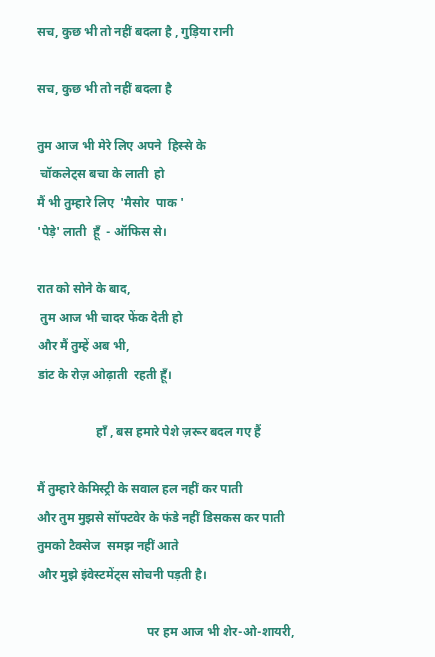सच, कुछ भी तो नहीं बदला है , गुड़िया रानी

सच, कुछ भी तो नहीं बदला है

तुम आज भी मेरे लिए अपने  हिस्से के
 चॉकलेट्स बचा के लाती  हो
मैं भी तुम्हारे लिए  'मैसोर  पाक '
'पेड़े' लाती  हूँ  - ऑफिस से।

रात को सोने के बाद,
 तुम आज भी चादर फेंक देती हो
और मैं तुम्हें अब भी,
डांट के रोज़ ओढ़ाती  रहती हूँ।

                   हाँ , बस हमारे पेशे ज़रूर बदल गए हैं

मैं तुम्हारे केमिस्ट्री के सवाल हल नहीं कर पाती
और तुम मुझसे सॉफ्टवेर के फंडे नहीं डिसकस कर पाती
तुमको टैक्सेज  समझ नहीं आते
और मुझे इंवेस्टमेंट्स सोचनी पड़ती है।

                                   पर हम आज भी शेर-ओ-शायरी,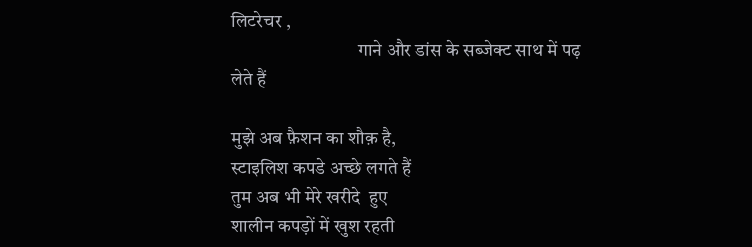लिटरेचर ,
                                  गाने और डांस के सब्जेक्ट साथ में पढ़ लेते हैं

मुझे अब फ़ैशन का शौक़ है,
स्टाइलिश कपडे अच्छे लगते हैं
तुम अब भी मेरे खरीदे  हुए
शालीन कपड़ों में खुश रहती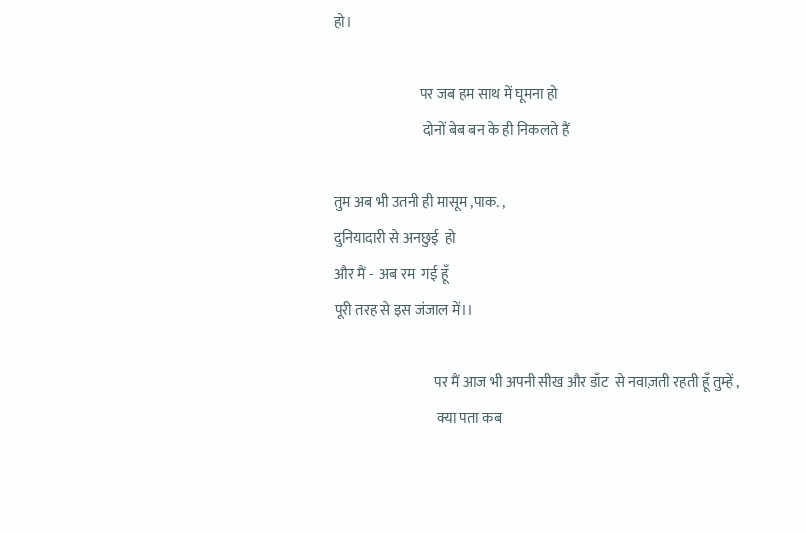हो।

                              पर जब हम साथ में घूमना हो
                               दोनों बेब बन के ही निकलते हैं

तुम अब भी उतनी ही मासूम ,पाक. ,
दुनियादारी से अनछुई  हो
और मैं -  अब रम  गई हूँ
पूरी तरह से इस जंजाल में।।

                                   पर मैं आज भी अपनी सीख और डाँट  से नवाज़ती रहती हूँ तुम्हें ,
                                    क्या पता कब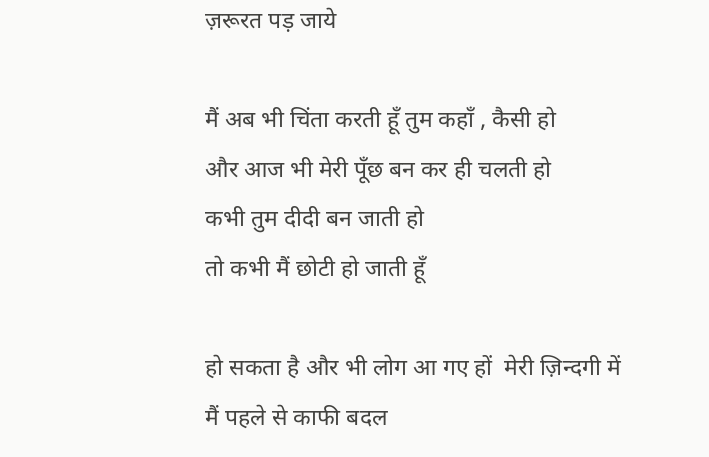ज़रूरत पड़ जाये

मैं अब भी चिंता करती हूँ तुम कहाँ , कैसी हो
और आज भी मेरी पूँछ बन कर ही चलती हो
कभी तुम दीदी बन जाती हो
तो कभी मैं छोटी हो जाती हूँ

हो सकता है और भी लोग आ गए हों  मेरी ज़िन्दगी में
मैं पहले से काफी बदल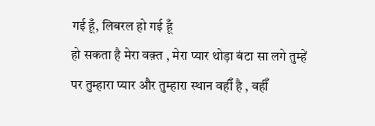गई हूँ, लिबरल हो गई हूँ
हो सकता है मेरा वक़्त , मेरा प्यार थोड़ा बंटा सा लगे तुम्हें
पर तुम्हारा प्यार और तुम्हारा स्थान वहीँ है , वहीँ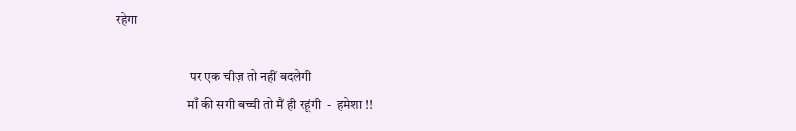रहेगा

                            पर एक चीज़ तो नहीं बदलेगी
                           माँ की सगी बच्ची तो मैं ही रहूंगी  -  हमेशा !!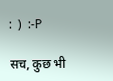:  )  :-P

सच, कुछ भी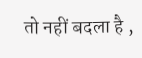तो नहीं बदला है ,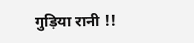गुड़िया रानी !!